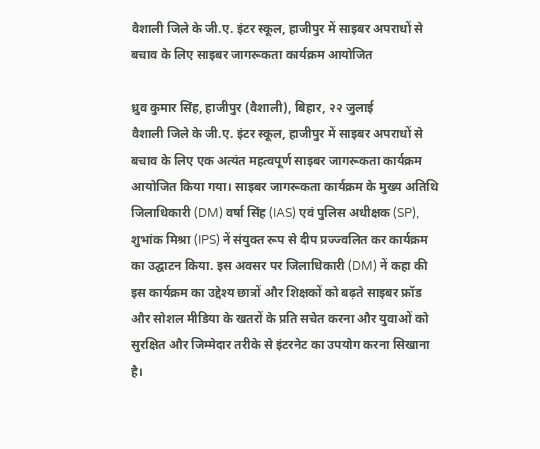वैशाली जिले के जी.ए. इंटर स्कूल, हाजीपुर में साइबर अपराधों से बचाव के लिए साइबर जागरूकता कार्यक्रम आयोजित

ध्रुव कुमार सिंह, हाजीपुर (वैशाली), बिहार, २२ जुलाई
वैशाली जिले के जी.ए. इंटर स्कूल, हाजीपुर में साइबर अपराधों से बचाव के लिए एक अत्यंत महत्वपूर्ण साइबर जागरूकता कार्यक्रम आयोजित किया गया। साइबर जागरूकता कार्यक्रम के मुख्य अतिथि जिलाधिकारी (DM) वर्षा सिंह (IAS) एवं पुलिस अधीक्षक (SP), शुभांक मिश्रा (IPS) नें संयुक्त रूप से दीप प्रज्ज्वलित कर कार्यक्रम का उद्घाटन किया. इस अवसर पर जिलाधिकारी (DM) नें कहा की इस कार्यक्रम का उद्देश्य छात्रों और शिक्षकों को बढ़ते साइबर फ्रॉड और सोशल मीडिया के खतरों के प्रति सचेत करना और युवाओं को सुरक्षित और जिम्मेदार तरीके से इंटरनेट का उपयोग करना सिखाना है।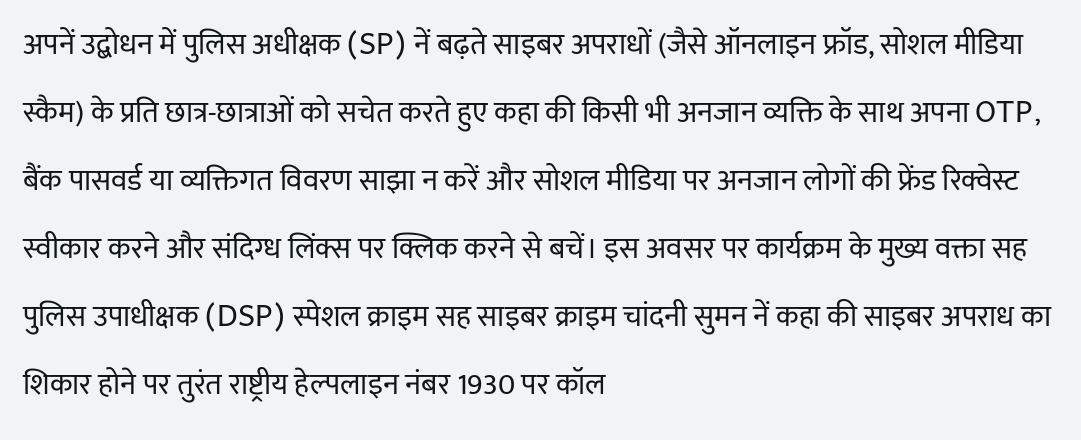अपनें उद्बोधन में पुलिस अधीक्षक (SP) नें बढ़ते साइबर अपराधों (जैसे ऑनलाइन फ्रॉड, सोशल मीडिया स्कैम) के प्रति छात्र-छात्राओं को सचेत करते हुए कहा की किसी भी अनजान व्यक्ति के साथ अपना OTP, बैंक पासवर्ड या व्यक्तिगत विवरण साझा न करें और सोशल मीडिया पर अनजान लोगों की फ्रेंड रिक्वेस्ट स्वीकार करने और संदिग्ध लिंक्स पर क्लिक करने से बचें। इस अवसर पर कार्यक्रम के मुख्य वक्ता सह पुलिस उपाधीक्षक (DSP) स्पेशल क्राइम सह साइबर क्राइम चांदनी सुमन नें कहा की साइबर अपराध का शिकार होने पर तुरंत राष्ट्रीय हेल्पलाइन नंबर 1930 पर कॉल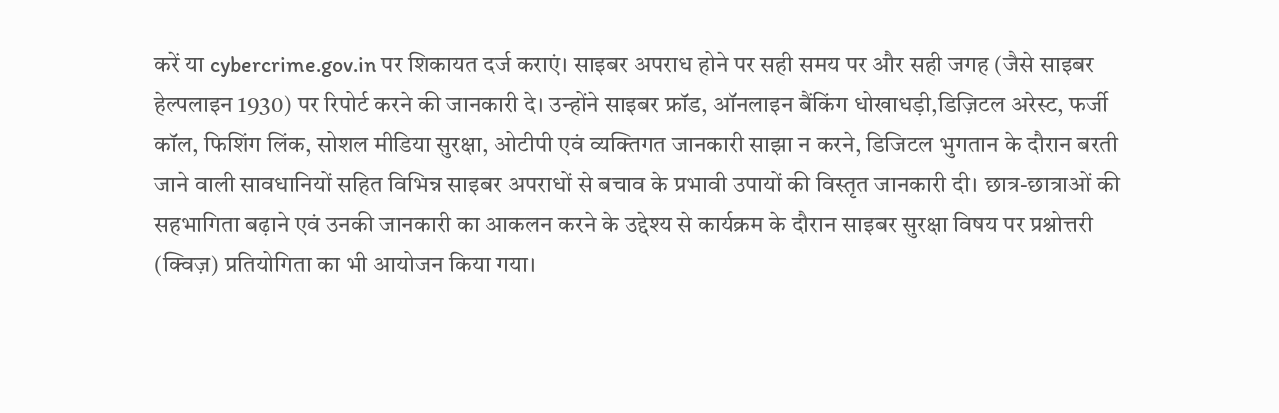करें या cybercrime.gov.in पर शिकायत दर्ज कराएं। साइबर अपराध होने पर सही समय पर और सही जगह (जैसे साइबर हेल्पलाइन 1930) पर रिपोर्ट करने की जानकारी दे। उन्होंने साइबर फ्रॉड, ऑनलाइन बैंकिंग धोखाधड़ी,डिज़िटल अरेस्ट, फर्जी कॉल, फिशिंग लिंक, सोशल मीडिया सुरक्षा, ओटीपी एवं व्यक्तिगत जानकारी साझा न करने, डिजिटल भुगतान के दौरान बरती जाने वाली सावधानियों सहित विभिन्न साइबर अपराधों से बचाव के प्रभावी उपायों की विस्तृत जानकारी दी। छात्र-छात्राओं की सहभागिता बढ़ाने एवं उनकी जानकारी का आकलन करने के उद्देश्य से कार्यक्रम के दौरान साइबर सुरक्षा विषय पर प्रश्नोत्तरी (क्विज़) प्रतियोगिता का भी आयोजन किया गया।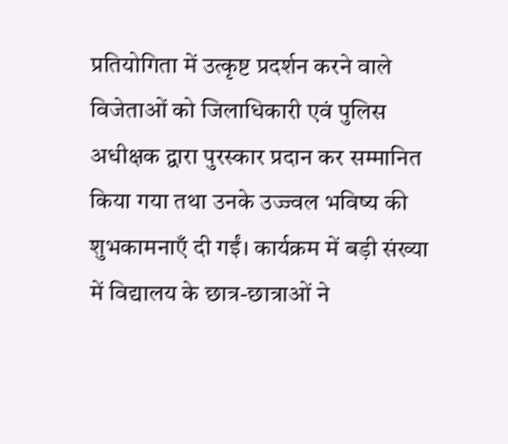प्रतियोगिता में उत्कृष्ट प्रदर्शन करने वाले विजेताओं को जिलाधिकारी एवं पुलिस अधीक्षक द्वारा पुरस्कार प्रदान कर सम्मानित किया गया तथा उनके उज्ज्वल भविष्य की शुभकामनाएँ दी गईं। कार्यक्रम में बड़ी संख्या में विद्यालय के छात्र-छात्राओं ने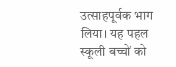उत्साहपूर्वक भाग लिया। यह पहल स्कूली बच्चों को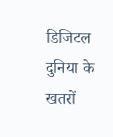डिजिटल दुनिया के खतरों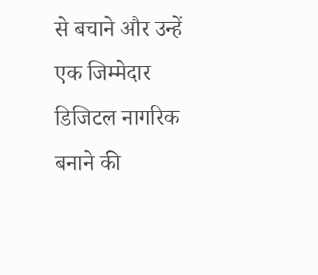से बचाने और उन्हें एक जिम्मेदार डिजिटल नागरिक बनाने की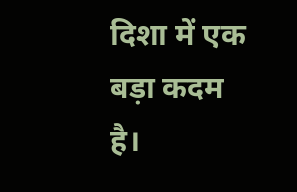दिशा में एक बड़ा कदम है।